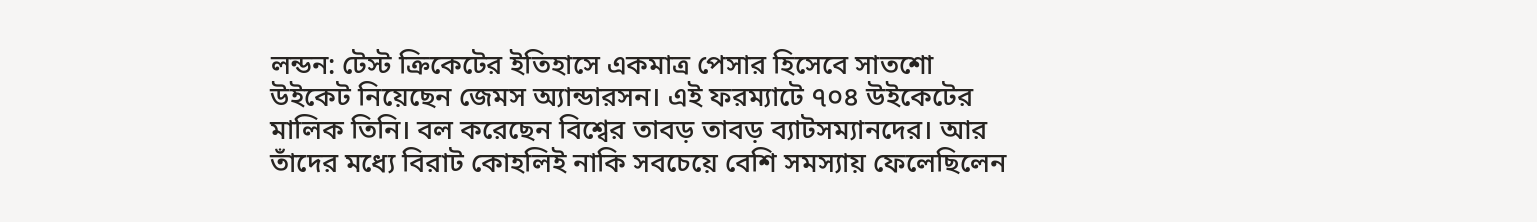লন্ডন: টেস্ট ক্রিকেটের ইতিহাসে একমাত্র পেসার হিসেবে সাতশো উইকেট নিয়েছেন জেমস অ্যান্ডারসন। এই ফরম্যাটে ৭০৪ উইকেটের মালিক তিনি। বল করেছেন বিশ্বের তাবড় তাবড় ব্যাটসম্যানদের। আর তাঁদের মধ্যে বিরাট কোহলিই নাকি সবচেয়ে বেশি সমস্যায় ফেলেছিলেন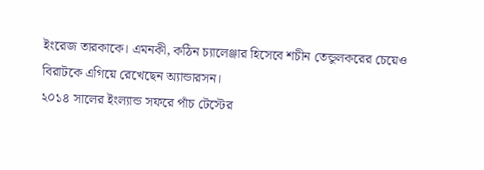ইংরেজ তারকাকে। এমনকী, কঠিন চ্যালেঞ্জার হিসেবে শচীন তেন্ডুলকরের চেয়েও বিরাটকে এগিয়ে রেখেছেন অ্যান্ডারসন।
২০১৪ সালের ইংল্যান্ড সফরে পাঁচ টেস্টের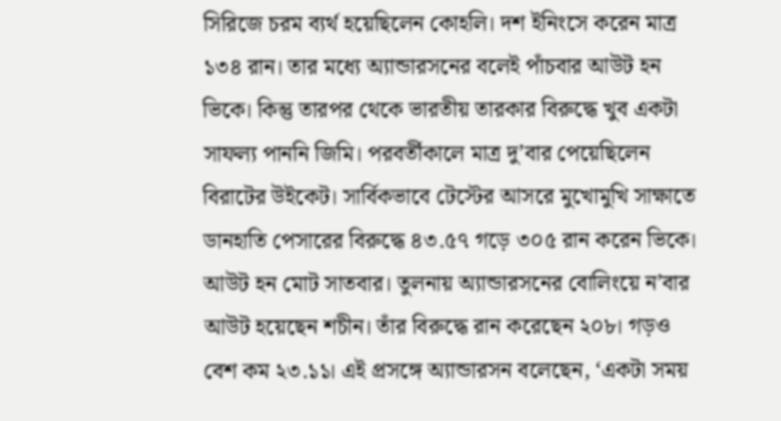সিরিজে চরম ব্যর্থ হয়েছিলেন কোহলি। দশ ইনিংসে করেন মাত্র ১৩৪ রান। তার মধ্যে অ্যান্ডারসনের বলেই পাঁচবার আউট হন ভিকে। কিন্তু তারপর থেকে ভারতীয় তারকার বিরুদ্ধে খুব একটা সাফল্য পাননি জিমি। পরবর্তীকালে মাত্র দু’বার পেয়েছিলেন বিরাটের উইকেট। সার্বিকভাবে টেস্টের আসরে মুখোমুখি সাক্ষাতে ডানহাতি পেসারের বিরুদ্ধে ৪৩.৫৭ গড়ে ৩০৫ রান করেন ভিকে। আউট হন মোট সাতবার। তুলনায় অ্যান্ডারসনের বোলিংয়ে ন’বার আউট হয়েছেন শচীন। তাঁর বিরুদ্ধে রান করেছেন ২০৮। গড়ও বেশ কম ২৩.১১। এই প্রসঙ্গে অ্যান্ডারসন বলেছেন, ‘একটা সময়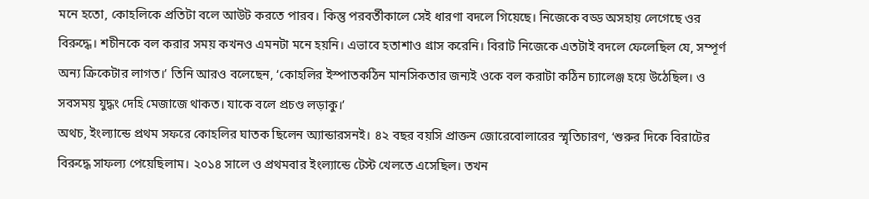মনে হতো, কোহলিকে প্রতিটা বলে আউট করতে পারব। কিন্তু পরবর্তীকালে সেই ধারণা বদলে গিয়েছে। নিজেকে বড্ড অসহায় লেগেছে ওর বিরুদ্ধে। শচীনকে বল করার সময় কখনও এমনটা মনে হয়নি। এভাবে হতাশাও গ্রাস করেনি। বিরাট নিজেকে এতটাই বদলে ফেলেছিল যে, সম্পূর্ণ অন্য ক্রিকেটার লাগত।’ তিনি আরও বলেছেন, ‘কোহলির ইস্পাতকঠিন মানসিকতার জন্যই ওকে বল করাটা কঠিন চ্যালেঞ্জ হয়ে উঠেছিল। ও সবসময় যুদ্ধং দেহি মেজাজে থাকত। যাকে বলে প্রচণ্ড লড়াকু।’
অথচ, ইংল্যান্ডে প্রথম সফরে কোহলির ঘাতক ছিলেন অ্যান্ডারসনই। ৪২ বছর বয়সি প্রাক্তন জোরেবোলারের স্মৃতিচারণ, ‘শুরুর দিকে বিরাটের বিরুদ্ধে সাফল্য পেয়েছিলাম। ২০১৪ সালে ও প্রথমবার ইংল্যান্ডে টেস্ট খেলতে এসেছিল। তখন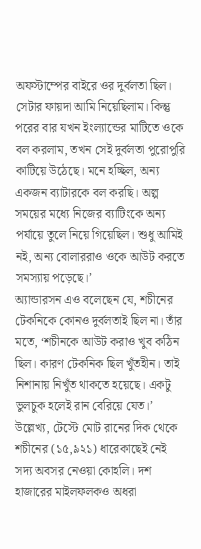অফস্টাম্পের বাইরে ওর দুর্বলতা ছিল। সেটার ফায়দা আমি নিয়েছিলাম। কিন্তু পরের বার যখন ইংল্যান্ডের মাটিতে ওকে বল করলাম, তখন সেই দুর্বলতা পুরোপুরি কাটিয়ে উঠেছে। মনে হচ্ছিল, অন্য একজন ব্যাটারকে বল করছি। অল্প সময়ের মধ্যে নিজের ব্যাটিংকে অন্য পর্যায়ে তুলে নিয়ে গিয়েছিল। শুধু আমিই নই, অন্য বোলাররাও ওকে আউট করতে সমস্যায় পড়েছে।’
অ্যান্ডারসন এও বলেছেন যে, শচীনের টেকনিকে কোনও দুর্বলতাই ছিল না। তাঁর মতে, ‘শচীনকে আউট করাও খুব কঠিন ছিল। কারণ টেকনিক ছিল খুঁতহীন। তাই নিশানায় নিখুঁত থাকতে হয়েছে। একটু ভুলচুক হলেই রান বেরিয়ে যেত।’ উল্লেখ্য, টেস্টে মোট রানের দিক থেকে শচীনের (১৫,৯২১) ধারেকাছেই নেই সদ্য অবসর নেওয়া কোহলি। দশ হাজারের মাইলফলকও অধরা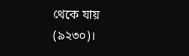থেকে যায় (৯২৩০)।